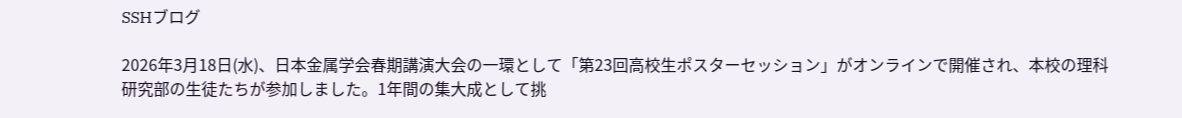SSHブログ

2026年3月18日(水)、日本金属学会春期講演大会の一環として「第23回高校生ポスターセッション」がオンラインで開催され、本校の理科研究部の生徒たちが参加しました。1年間の集大成として挑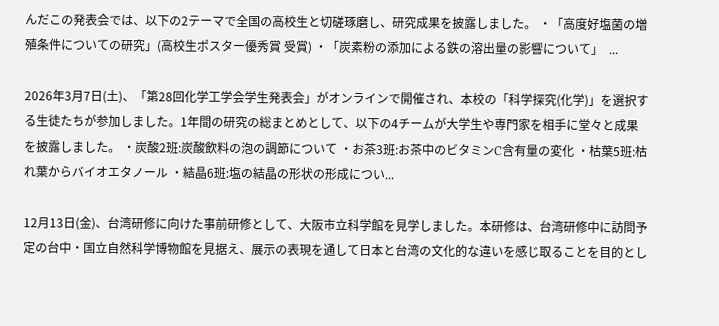んだこの発表会では、以下の2テーマで全国の高校生と切磋琢磨し、研究成果を披露しました。 ・「高度好塩菌の増殖条件についての研究」(高校生ポスター優秀賞 受賞) ・「炭素粉の添加による鉄の溶出量の影響について」  ...

2026年3月7日(土)、「第28回化学工学会学生発表会」がオンラインで開催され、本校の「科学探究(化学)」を選択する生徒たちが参加しました。1年間の研究の総まとめとして、以下の4チームが大学生や専門家を相手に堂々と成果を披露しました。 ・炭酸2班:炭酸飲料の泡の調節について ・お茶3班:お茶中のビタミンC含有量の変化 ・枯葉5班:枯れ葉からバイオエタノール ・結晶6班:塩の結晶の形状の形成につい...

12月13日(金)、台湾研修に向けた事前研修として、大阪市立科学館を見学しました。本研修は、台湾研修中に訪問予定の台中・国立自然科学博物館を見据え、展示の表現を通して日本と台湾の文化的な違いを感じ取ることを目的とし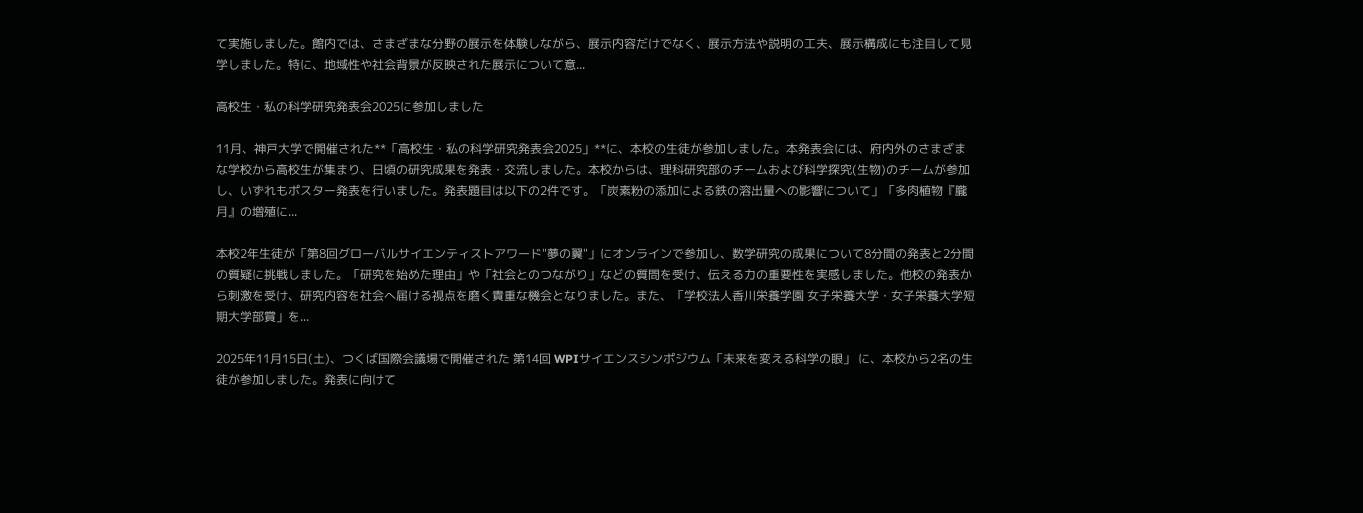て実施しました。館内では、さまざまな分野の展示を体験しながら、展示内容だけでなく、展示方法や説明の工夫、展示構成にも注目して見学しました。特に、地域性や社会背景が反映された展示について意...

高校生・私の科学研究発表会2025に参加しました

11月、神戸大学で開催された**「高校生・私の科学研究発表会2025」**に、本校の生徒が参加しました。本発表会には、府内外のさまざまな学校から高校生が集まり、日頃の研究成果を発表・交流しました。本校からは、理科研究部のチームおよび科学探究(生物)のチームが参加し、いずれもポスター発表を行いました。発表題目は以下の2件です。「炭素粉の添加による鉄の溶出量への影響について」「多肉植物『朧月』の増殖に...

本校2年生徒が「第8回グローバルサイエンティストアワード"夢の翼"」にオンラインで参加し、数学研究の成果について8分間の発表と2分間の質疑に挑戦しました。「研究を始めた理由」や「社会とのつながり」などの質問を受け、伝える力の重要性を実感しました。他校の発表から刺激を受け、研究内容を社会へ届ける視点を磨く貴重な機会となりました。また、「学校法人香川栄養学園 女子栄養大学・女子栄養大学短期大学部賞」を...

2025年11月15日(土)、つくば国際会議場で開催された 第14回 WPIサイエンスシンポジウム「未来を変える科学の眼」 に、本校から2名の生徒が参加しました。発表に向けて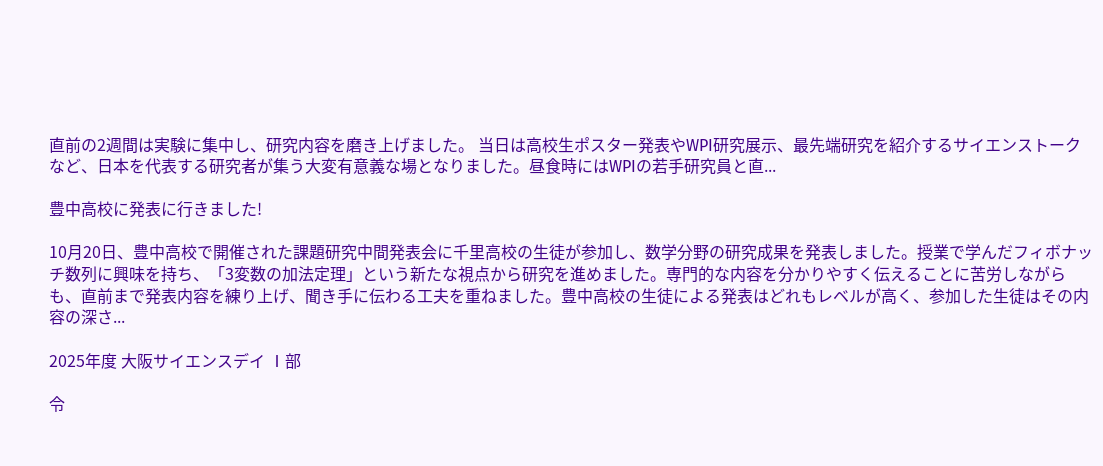直前の2週間は実験に集中し、研究内容を磨き上げました。 当日は高校生ポスター発表やWPI研究展示、最先端研究を紹介するサイエンストークなど、日本を代表する研究者が集う大変有意義な場となりました。昼食時にはWPIの若手研究員と直...

豊中高校に発表に行きました!

10月20日、豊中高校で開催された課題研究中間発表会に千里高校の生徒が参加し、数学分野の研究成果を発表しました。授業で学んだフィボナッチ数列に興味を持ち、「3変数の加法定理」という新たな視点から研究を進めました。専門的な内容を分かりやすく伝えることに苦労しながらも、直前まで発表内容を練り上げ、聞き手に伝わる工夫を重ねました。豊中高校の生徒による発表はどれもレベルが高く、参加した生徒はその内容の深さ...

2025年度 大阪サイエンスデイ Ⅰ部

令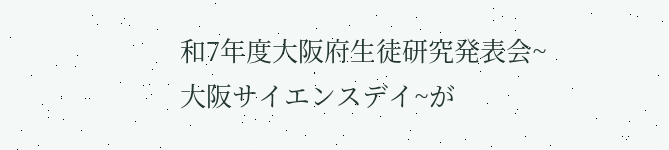和7年度大阪府生徒研究発表会~大阪サイエンスデイ~が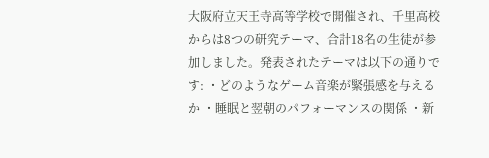大阪府立天王寺高等学校で開催され、千里高校からは8つの研究テーマ、合計18名の生徒が参加しました。発表されたテーマは以下の通りです: ・どのようなゲーム音楽が緊張感を与えるか ・睡眠と翌朝のパフォーマンスの関係 ・新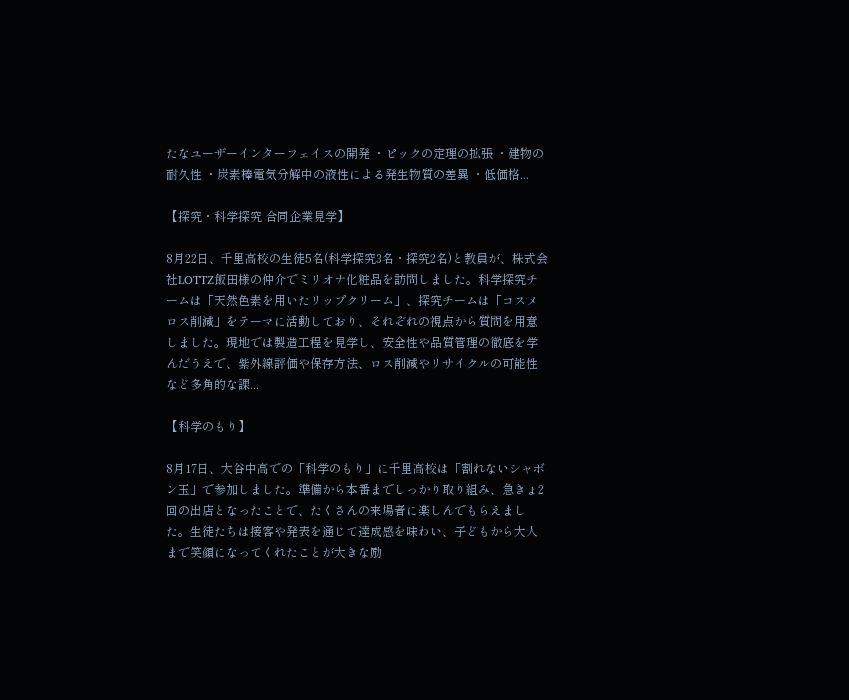たなユーザーインターフェイスの開発 ・ピックの定理の拡張 ・建物の耐久性 ・炭素棒電気分解中の液性による発生物質の差異 ・低価格...

【探究・科学探究 合同企業見学】

8月22日、千里高校の生徒5名(科学探究3名・探究2名)と教員が、株式会社LOTTZ飯田様の仲介でミリオナ化粧品を訪問しました。科学探究チームは「天然色素を用いたリップクリーム」、探究チームは「コスメロス削減」をテーマに活動しており、それぞれの視点から質問を用意しました。現地では製造工程を見学し、安全性や品質管理の徹底を学んだうえで、紫外線評価や保存方法、ロス削減やリサイクルの可能性など多角的な課...

【科学のもり】

8月17日、大谷中高での「科学のもり」に千里高校は「割れないシャボン玉」で参加しました。準備から本番までしっかり取り組み、急きょ2回の出店となったことで、たくさんの来場者に楽しんでもらえました。生徒たちは接客や発表を通じて達成感を味わい、子どもから大人まで笑顔になってくれたことが大きな励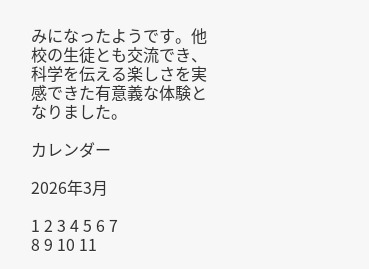みになったようです。他校の生徒とも交流でき、科学を伝える楽しさを実感できた有意義な体験となりました。

カレンダー

2026年3月

1 2 3 4 5 6 7
8 9 10 11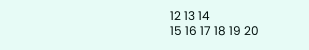12 13 14
15 16 17 18 19 20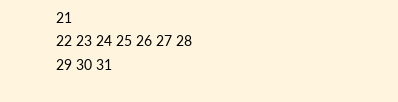21
22 23 24 25 26 27 28
29 30 31